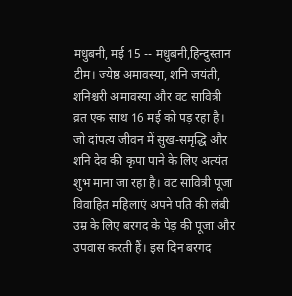मधुबनी, मई 15 -- मधुबनी,हिन्दुस्तान टीम। ज्येष्ठ अमावस्या, शनि जयंती, शनिश्चरी अमावस्या और वट सावित्री व्रत एक साथ 16 मई को पड़ रहा है। जो दांपत्य जीवन में सुख-समृद्धि और शनि देव की कृपा पाने के लिए अत्यंत शुभ माना जा रहा है। वट सावित्री पूजा विवाहित महिलाएं अपने पति की लंबी उम्र के लिए बरगद के पेड़ की पूजा और उपवास करती हैं। इस दिन बरगद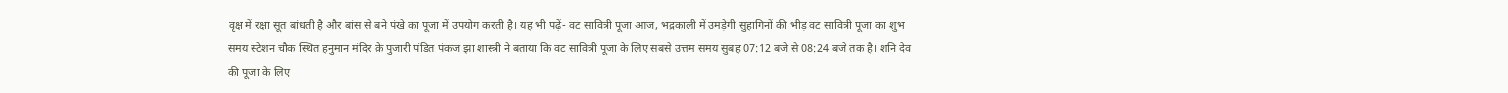वृक्ष में रक्षा सूत बांधती है और बांस से बने पंखे का पूजा में उपयोग करती है। यह भी पढ़ें- वट सावित्री पूजा आज, भद्रकाली में उमड़ेगी सुहागिनों की भीड़ वट सावित्री पूजा का शुभ समय स्टेशन चौक स्थित हनुमान मंदिर क़े पुजारी पंडित पंकज झा शास्त्री ने बताया कि वट सावित्री पूजा के लिए सबसे उत्तम समय सुबह 07:12 बजे से 08:24 बजे तक है। शनि देव की पूजा के लिए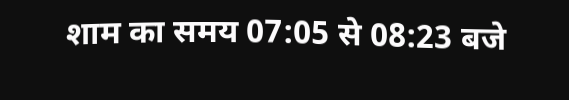शाम का समय 07:05 से 08:23 बजे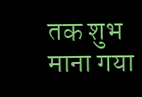तक शुभ माना गया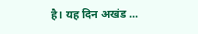है। यह दिन अखंड ...